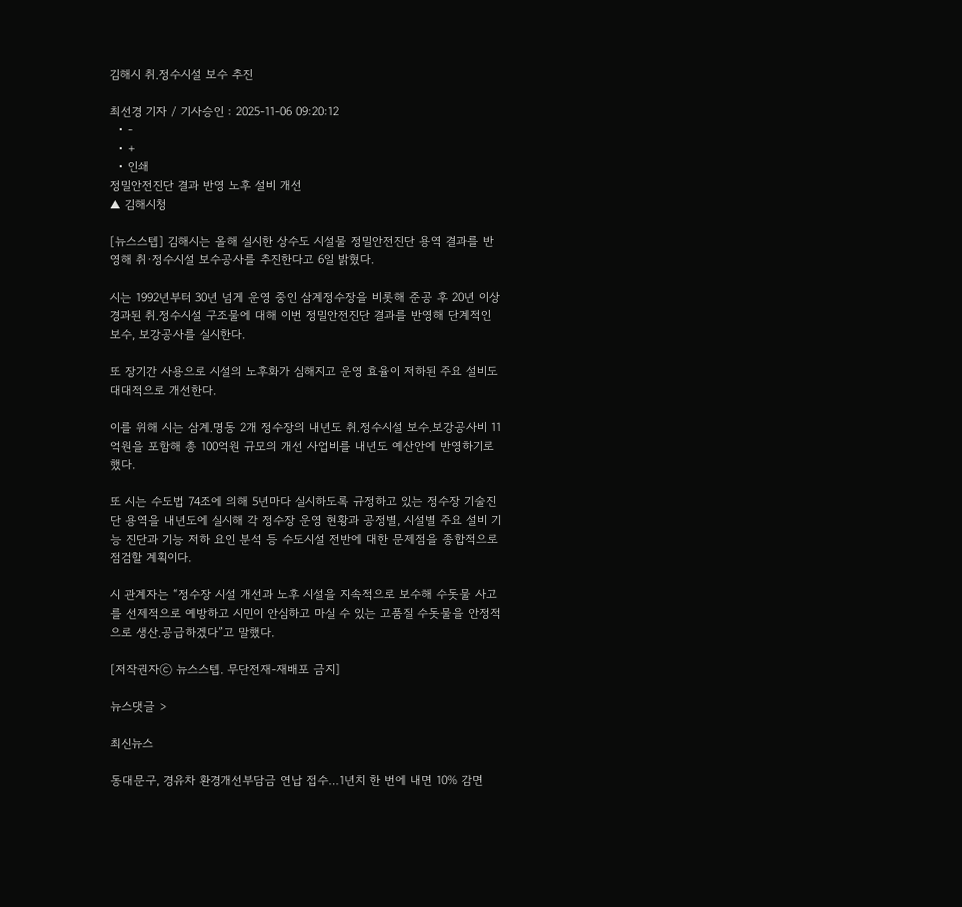김해시 취․정수시설 보수 추진

최선경 기자 / 기사승인 : 2025-11-06 09:20:12
  • -
  • +
  • 인쇄
정밀안전진단 결과 반영 노후 설비 개선
▲ 김해시청

[뉴스스텝] 김해시는 올해 실시한 상수도 시설물 정밀안전진단 용역 결과를 반영해 취·정수시설 보수공사를 추진한다고 6일 밝혔다.

시는 1992년부터 30년 넘게 운영 중인 삼계정수장을 비롯해 준공 후 20년 이상 경과된 취․정수시설 구조물에 대해 이번 정밀안전진단 결과를 반영해 단계적인 보수, 보강공사를 실시한다.

또 장기간 사용으로 시설의 노후화가 심해지고 운영 효율이 저하된 주요 설비도 대대적으로 개선한다.

이를 위해 시는 삼계․명동 2개 정수장의 내년도 취․정수시설 보수․보강공사비 11억원을 포함해 총 100억원 규모의 개선 사업비를 내년도 예산안에 반영하기로 했다.

또 시는 수도법 74조에 의해 5년마다 실시하도록 규정하고 있는 정수장 기술진단 용역을 내년도에 실시해 각 정수장 운영 현황과 공정별, 시설별 주요 설비 기능 진단과 기능 저하 요인 분석 등 수도시설 전반에 대한 문제점을 종합적으로 점검할 계획이다.

시 관계자는 “정수장 시설 개선과 노후 시설을 지속적으로 보수해 수돗물 사고를 선제적으로 예방하고 시민이 안심하고 마실 수 있는 고품질 수돗물을 안정적으로 생산․공급하겠다”고 말했다.

[저작권자ⓒ 뉴스스텝. 무단전재-재배포 금지]

뉴스댓글 >

최신뉴스

동대문구, 경유차 환경개선부담금 연납 접수…1년치 한 번에 내면 10% 감면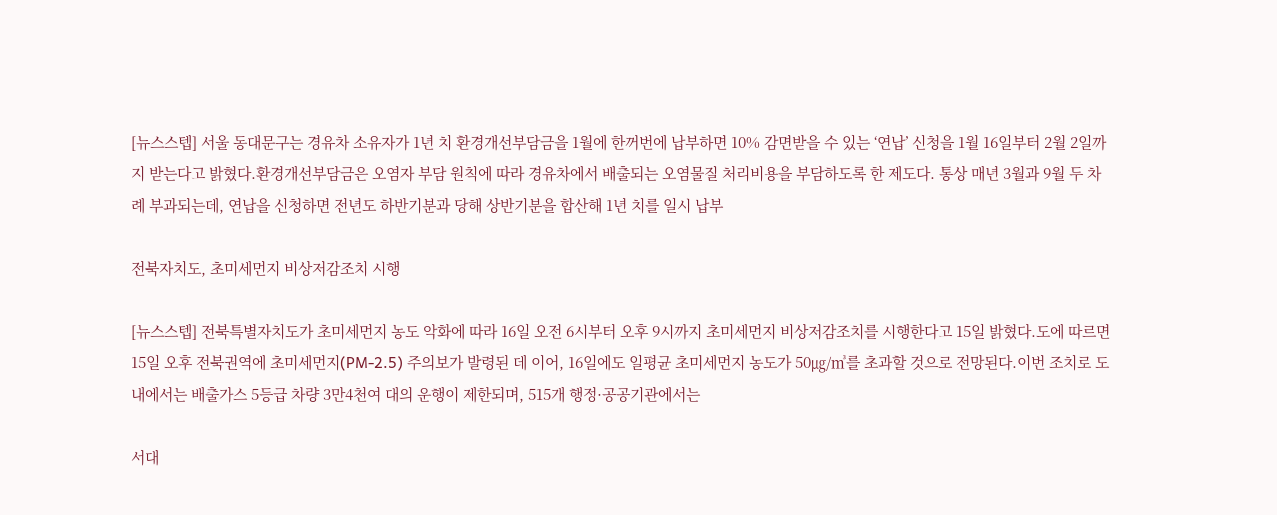[뉴스스텝] 서울 동대문구는 경유차 소유자가 1년 치 환경개선부담금을 1월에 한꺼번에 납부하면 10% 감면받을 수 있는 ‘연납’ 신청을 1월 16일부터 2월 2일까지 받는다고 밝혔다.환경개선부담금은 오염자 부담 원칙에 따라 경유차에서 배출되는 오염물질 처리비용을 부담하도록 한 제도다. 통상 매년 3월과 9월 두 차례 부과되는데, 연납을 신청하면 전년도 하반기분과 당해 상반기분을 합산해 1년 치를 일시 납부

전북자치도, 초미세먼지 비상저감조치 시행

[뉴스스텝] 전북특별자치도가 초미세먼지 농도 악화에 따라 16일 오전 6시부터 오후 9시까지 초미세먼지 비상저감조치를 시행한다고 15일 밝혔다.도에 따르면 15일 오후 전북권역에 초미세먼지(PM-2.5) 주의보가 발령된 데 이어, 16일에도 일평균 초미세먼지 농도가 50㎍/㎥를 초과할 것으로 전망된다.이번 조치로 도내에서는 배출가스 5등급 차량 3만4천여 대의 운행이 제한되며, 515개 행정·공공기관에서는

서대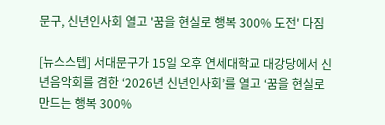문구, 신년인사회 열고 '꿈을 현실로 행복 300% 도전' 다짐

[뉴스스텝] 서대문구가 15일 오후 연세대학교 대강당에서 신년음악회를 겸한 ‘2026년 신년인사회’를 열고 ‘꿈을 현실로 만드는 행복 300%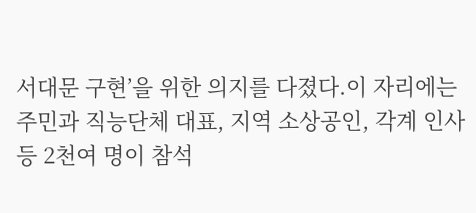서대문 구현’을 위한 의지를 다졌다.이 자리에는 주민과 직능단체 대표, 지역 소상공인, 각계 인사 등 2천여 명이 참석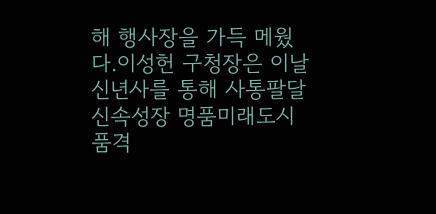해 행사장을 가득 메웠다.이성헌 구청장은 이날 신년사를 통해 사통팔달 신속성장 명품미래도시 품격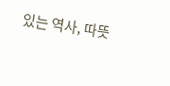있는 역사, 따뜻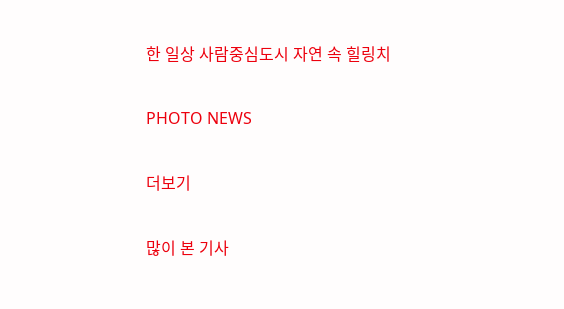한 일상 사람중심도시 자연 속 힐링치

PHOTO NEWS

더보기

많이 본 기사